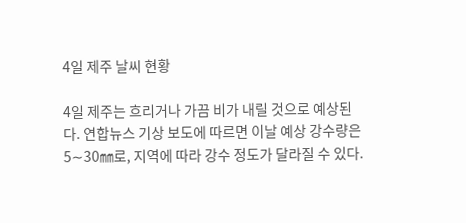4일 제주 날씨 현황

4일 제주는 흐리거나 가끔 비가 내릴 것으로 예상된다. 연합뉴스 기상 보도에 따르면 이날 예상 강수량은 5∼30㎜로, 지역에 따라 강수 정도가 달라질 수 있다.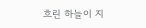흐린 하늘이 지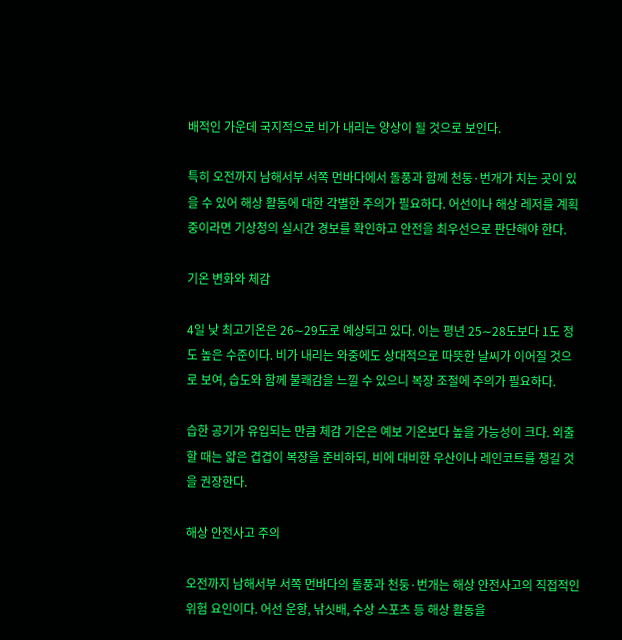배적인 가운데 국지적으로 비가 내리는 양상이 될 것으로 보인다.

특히 오전까지 남해서부 서쪽 먼바다에서 돌풍과 함께 천둥·번개가 치는 곳이 있을 수 있어 해상 활동에 대한 각별한 주의가 필요하다. 어선이나 해상 레저를 계획 중이라면 기상청의 실시간 경보를 확인하고 안전을 최우선으로 판단해야 한다.

기온 변화와 체감

4일 낮 최고기온은 26∼29도로 예상되고 있다. 이는 평년 25∼28도보다 1도 정도 높은 수준이다. 비가 내리는 와중에도 상대적으로 따뜻한 날씨가 이어질 것으로 보여, 습도와 함께 불쾌감을 느낄 수 있으니 복장 조절에 주의가 필요하다.

습한 공기가 유입되는 만큼 체감 기온은 예보 기온보다 높을 가능성이 크다. 외출할 때는 얇은 겹겹이 복장을 준비하되, 비에 대비한 우산이나 레인코트를 챙길 것을 권장한다.

해상 안전사고 주의

오전까지 남해서부 서쪽 먼바다의 돌풍과 천둥·번개는 해상 안전사고의 직접적인 위험 요인이다. 어선 운항, 낚싯배, 수상 스포츠 등 해상 활동을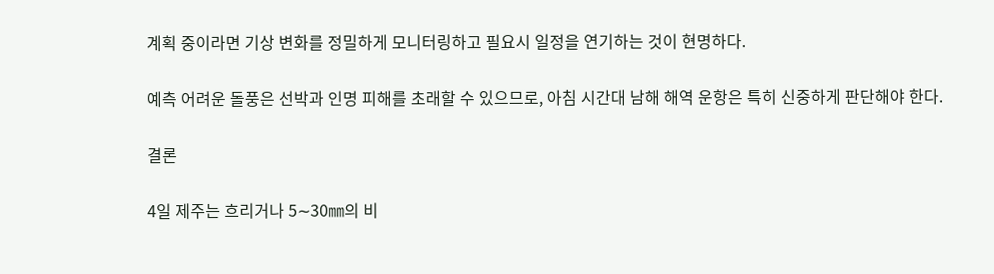계획 중이라면 기상 변화를 정밀하게 모니터링하고 필요시 일정을 연기하는 것이 현명하다.

예측 어려운 돌풍은 선박과 인명 피해를 초래할 수 있으므로, 아침 시간대 남해 해역 운항은 특히 신중하게 판단해야 한다.

결론

4일 제주는 흐리거나 5∼30㎜의 비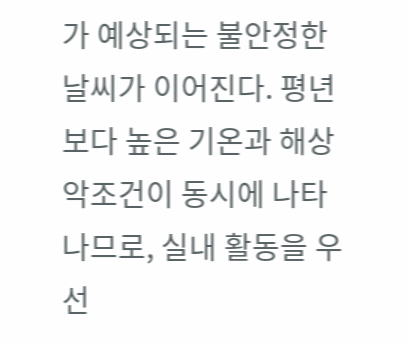가 예상되는 불안정한 날씨가 이어진다. 평년보다 높은 기온과 해상 악조건이 동시에 나타나므로, 실내 활동을 우선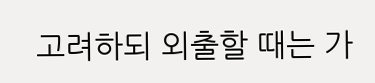고려하되 외출할 때는 가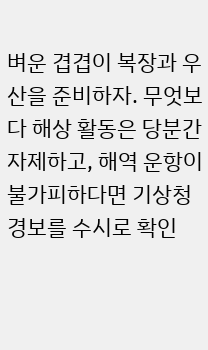벼운 겹겹이 복장과 우산을 준비하자. 무엇보다 해상 활동은 당분간 자제하고, 해역 운항이 불가피하다면 기상청 경보를 수시로 확인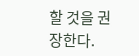할 것을 권장한다.